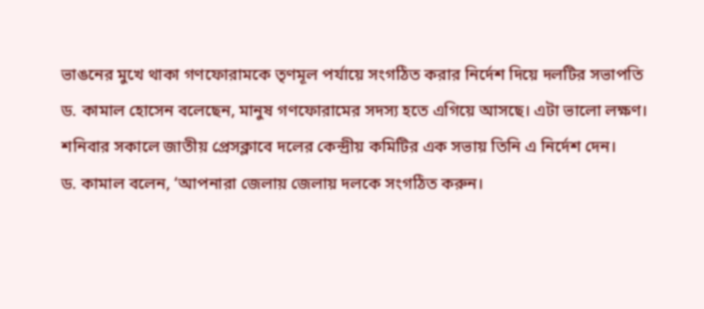ভাঙনের মুখে থাকা গণফোরামকে তৃণমূল পর্যায়ে সংগঠিত করার নির্দেশ দিয়ে দলটির সভাপতি ড. কামাল হোসেন বলেছেন, মানুষ গণফোরামের সদস্য হতে এগিয়ে আসছে। এটা ভালো লক্ষণ।
শনিবার সকালে জাতীয় প্রেসক্লাবে দলের কেন্দ্রীয় কমিটির এক সভায় তিনি এ নির্দেশ দেন।
ড. কামাল বলেন, ‘আপনারা জেলায় জেলায় দলকে সংগঠিত করুন।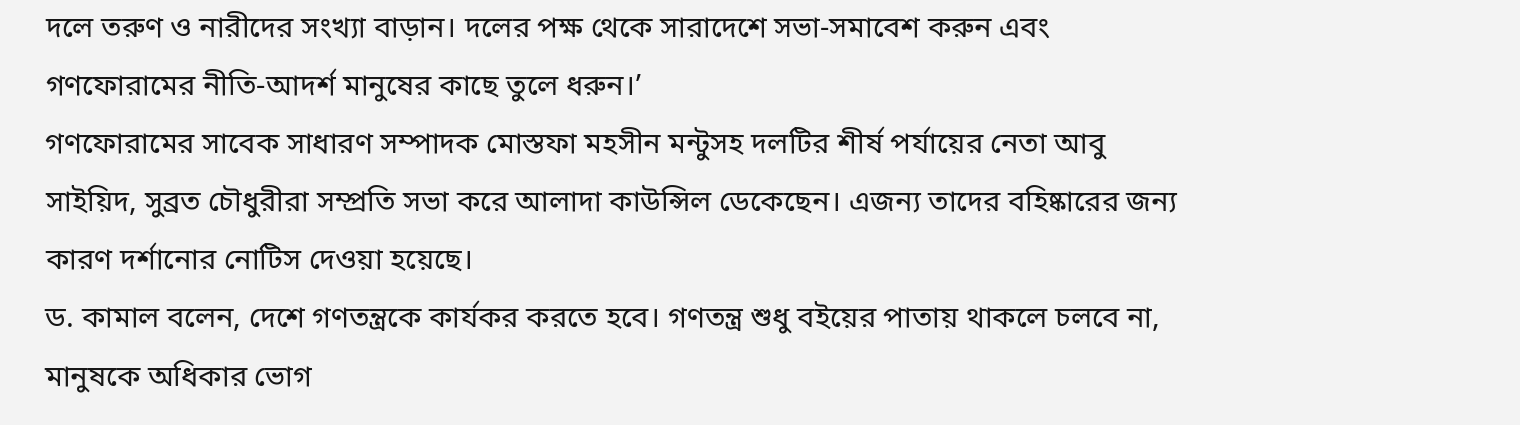দলে তরুণ ও নারীদের সংখ্যা বাড়ান। দলের পক্ষ থেকে সারাদেশে সভা-সমাবেশ করুন এবং গণফোরামের নীতি-আদর্শ মানুষের কাছে তুলে ধরুন।’
গণফোরামের সাবেক সাধারণ সম্পাদক মোস্তফা মহসীন মন্টুসহ দলটির শীর্ষ পর্যায়ের নেতা আবু সাইয়িদ, সুব্রত চৌধুরীরা সম্প্রতি সভা করে আলাদা কাউন্সিল ডেকেছেন। এজন্য তাদের বহিষ্কারের জন্য কারণ দর্শানোর নোটিস দেওয়া হয়েছে।
ড. কামাল বলেন, দেশে গণতন্ত্রকে কার্যকর করতে হবে। গণতন্ত্র শুধু বইয়ের পাতায় থাকলে চলবে না, মানুষকে অধিকার ভোগ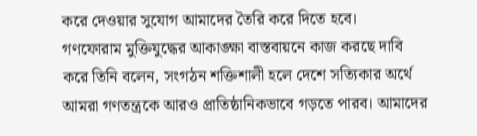করে দেওয়ার সুযোগ আমাদের তৈরি করে দিতে হবে।
গণফোরাম মুক্তিযুদ্ধের আকাঙ্ক্ষা বাস্তবায়নে কাজ করছে দাবি করে তিনি বলেন, সংগঠন শক্তিশালী হলে দেশে সত্যিকার অর্থে আমরা গণতন্ত্রকে আরও প্রাতিষ্ঠানিকভাবে গড়তে পারব। আমাদের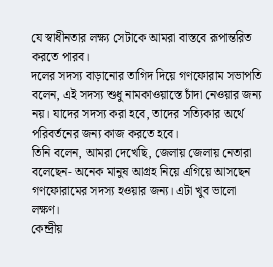যে স্বাধীনতার লক্ষ্য সেটাকে আমরা বাস্তবে রূপান্তরিত করতে পারব।
দলের সদস্য বাড়ানোর তাগিদ দিয়ে গণফোরাম সভাপতি বলেন, এই সদস্য শুধু নামকাওয়াস্তে চাঁদা নেওয়ার জন্য নয়। যাদের সদস্য করা হবে, তাদের সত্যিকার অর্থে পরিবর্তনের জন্য কাজ করতে হবে।
তিনি বলেন, আমরা দেখেছি, জেলায় জেলায় নেতারা বলেছেন- অনেক মানুষ আগ্রহ নিয়ে এগিয়ে আসছেন গণফোরামের সদস্য হওয়ার জন্য। এটা খুব ভালো লক্ষণ।
কেন্দ্রীয়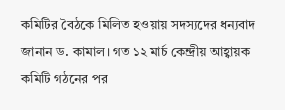কমিটির বৈঠকে মিলিত হওয়ায় সদস্যদের ধন্যবাদ জানান ড. কামাল। গত ১২ মার্চ কেন্দ্রীয় আহ্বায়ক কমিটি গঠনের পর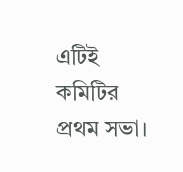এটিই কমিটির প্রথম সভা।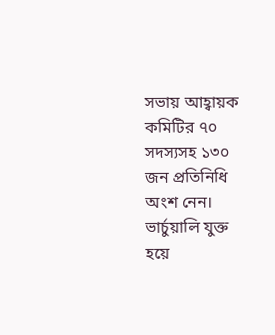সভায় আহ্বায়ক কমিটির ৭০ সদস্যসহ ১৩০ জন প্রতিনিধি অংশ নেন। ভার্চুয়ালি যুক্ত হয়ে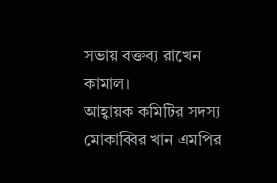সভায় বক্তব্য রাখেন কামাল।
আহ্বায়ক কমিটির সদস্য মোকাব্বির খান এমপির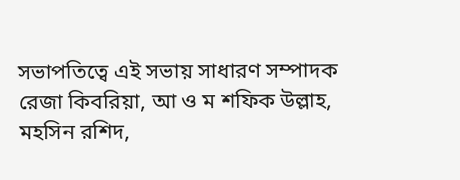সভাপতিত্বে এই সভায় সাধারণ সম্পাদক রেজা কিবরিয়া, আ ও ম শফিক উল্লাহ, মহসিন রশিদ,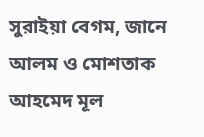সুরাইয়া বেগম, জানে আলম ও মোশতাক আহমেদ মূল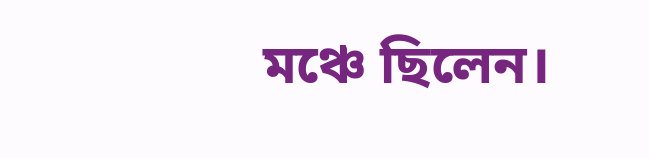মঞ্চে ছিলেন।